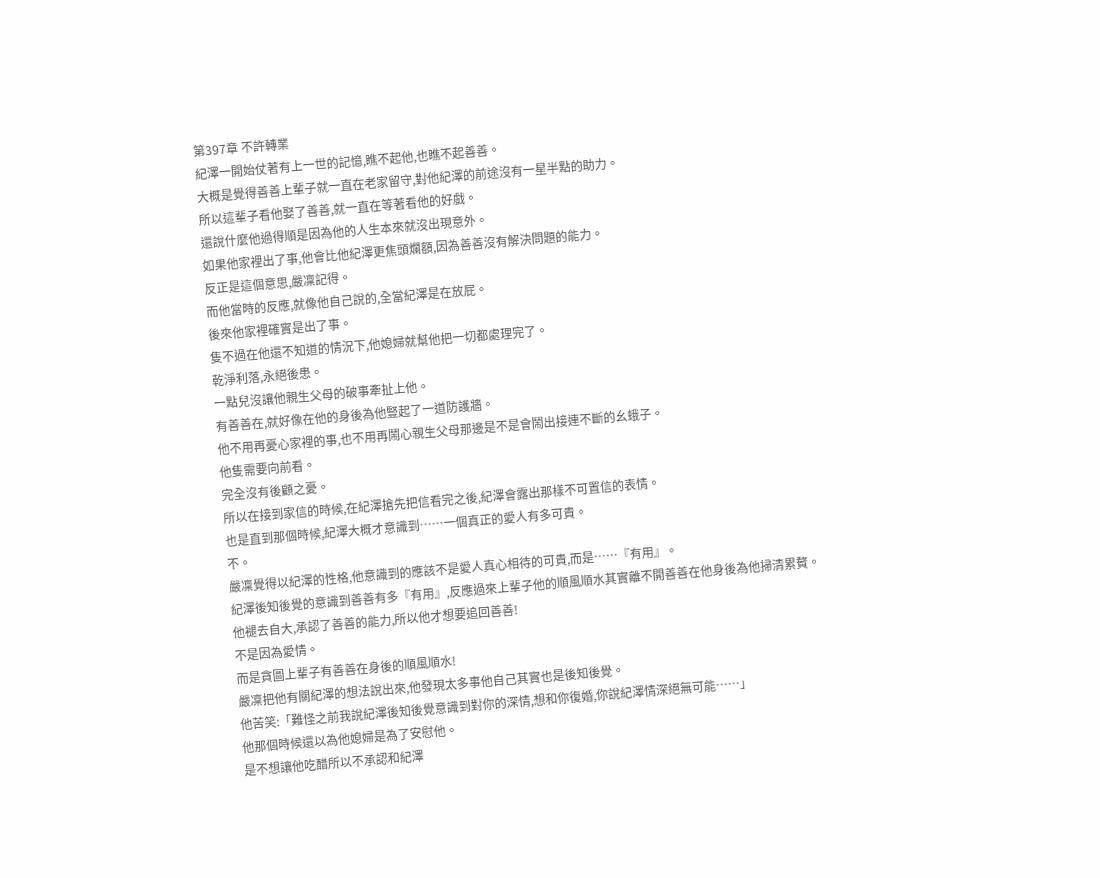第397章 不許轉業
紀澤一開始仗著有上一世的記憶,瞧不起他,也瞧不起善善。
大概是覺得善善上輩子就一直在老家留守,對他紀澤的前途沒有一星半點的助力。
所以這輩子看他娶了善善,就一直在等著看他的好戲。
還說什麼他過得順是因為他的人生本來就沒出現意外。
如果他家裡出了事,他會比他紀澤更焦頭爛額,因為善善沒有解決問題的能力。
反正是這個意思,嚴凜記得。
而他當時的反應,就像他自己說的,全當紀澤是在放屁。
後來他家裡確實是出了事。
隻不過在他還不知道的情況下,他媳婦就幫他把一切都處理完了。
乾淨利落,永絕後患。
一點兒沒讓他親生父母的破事牽扯上他。
有善善在,就好像在他的身後為他豎起了一道防護牆。
他不用再憂心家裡的事,也不用再鬧心親生父母那邊是不是會鬧出接連不斷的幺蛾子。
他隻需要向前看。
完全沒有後顧之憂。
所以在接到家信的時候,在紀澤搶先把信看完之後,紀澤會露出那樣不可置信的表情。
也是直到那個時候,紀澤大概才意識到……一個真正的愛人有多可貴。
不。
嚴凜覺得以紀澤的性格,他意識到的應該不是愛人真心相待的可貴,而是……『有用』。
紀澤後知後覺的意識到善善有多『有用』,反應過來上輩子他的順風順水其實離不開善善在他身後為他掃清累贅。
他褪去自大,承認了善善的能力,所以他才想要追回善善!
不是因為愛情。
而是貪圖上輩子有善善在身後的順風順水!
嚴凜把他有關紀澤的想法說出來,他發現太多事他自己其實也是後知後覺。
他苦笑:「難怪之前我說紀澤後知後覺意識到對你的深情,想和你復婚,你說紀澤情深絕無可能……」
他那個時候還以為他媳婦是為了安慰他。
是不想讓他吃醋所以不承認和紀澤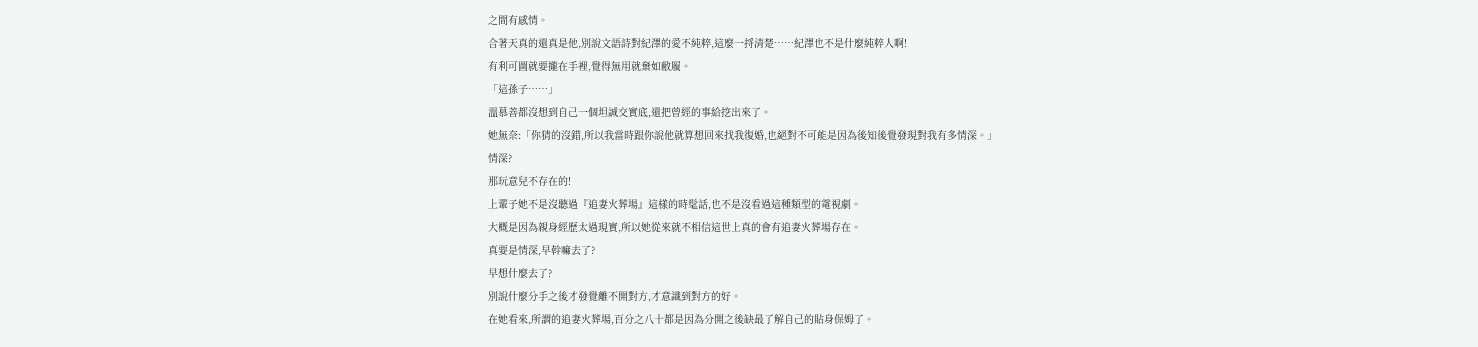之間有感情。
合著天真的還真是他,別說文語詩對紀澤的愛不純粹,這麼一捋清楚……紀澤也不是什麼純粹人啊!
有利可圖就要攏在手裡,覺得無用就棄如敝履。
「這孫子……」
溫慕善都沒想到自己一個坦誠交實底,還把曾經的事給挖出來了。
她無奈:「你猜的沒錯,所以我當時跟你說他就算想回來找我復婚,也絕對不可能是因為後知後覺發現對我有多情深。」
情深?
那玩意兒不存在的!
上輩子她不是沒聽過『追妻火葬場』這樣的時髦話,也不是沒看過這種類型的電視劇。
大概是因為親身經歷太過現實,所以她從來就不相信這世上真的會有追妻火葬場存在。
真要是情深,早幹嘛去了?
早想什麼去了?
別說什麼分手之後才發覺離不開對方,才意識到對方的好。
在她看來,所謂的追妻火葬場,百分之八十都是因為分開之後缺最了解自己的貼身保姆了。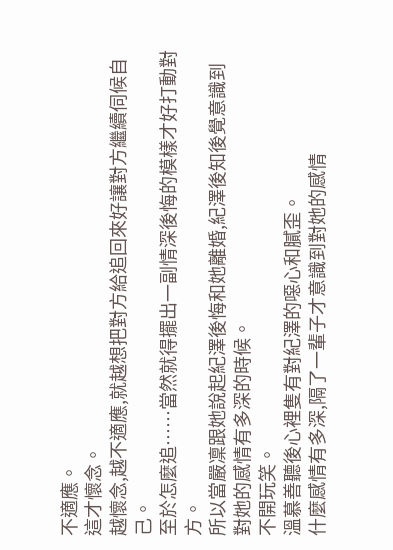不適應。
這才懷念。
越懷念,越不適應,就越想把對方給追回來好讓對方繼續伺候自己。
至於怎麼追……當然就得擺出一副情深後悔的模樣才好打動對方。
所以當嚴凜跟她說起紀澤後悔和她離婚,紀澤後知後覺意識到對她的感情有多深的時候。
不開玩笑。
溫慕善聽後心裡隻有對紀澤的噁心和膩歪。
什麼感情有多深,隔了一輩子才意識到對她的感情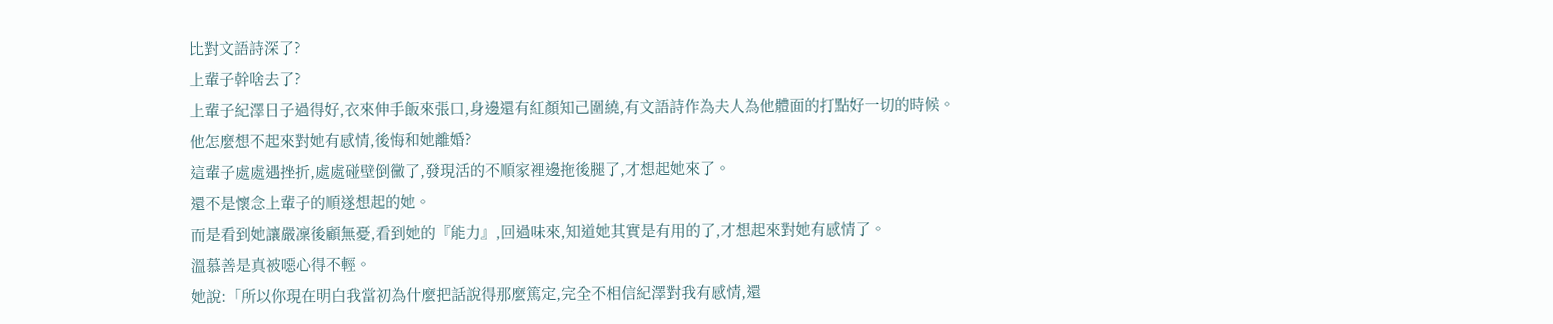比對文語詩深了?
上輩子幹啥去了?
上輩子紀澤日子過得好,衣來伸手飯來張口,身邊還有紅顏知己圍繞,有文語詩作為夫人為他體面的打點好一切的時候。
他怎麼想不起來對她有感情,後悔和她離婚?
這輩子處處遇挫折,處處碰壁倒黴了,發現活的不順家裡邊拖後腿了,才想起她來了。
還不是懷念上輩子的順遂想起的她。
而是看到她讓嚴凜後顧無憂,看到她的『能力』,回過味來,知道她其實是有用的了,才想起來對她有感情了。
溫慕善是真被噁心得不輕。
她說:「所以你現在明白我當初為什麼把話說得那麼篤定,完全不相信紀澤對我有感情,還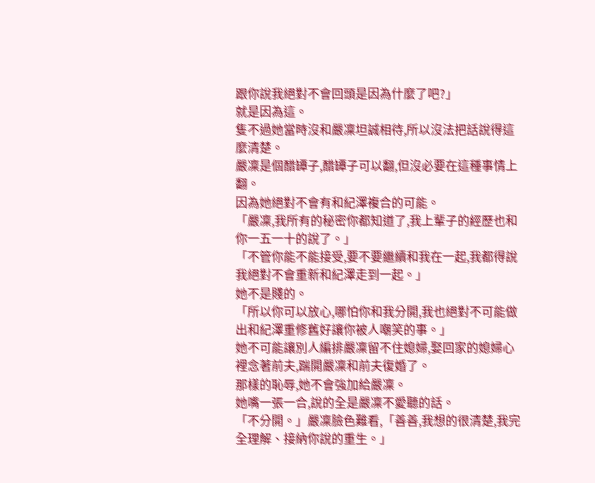跟你說我絕對不會回頭是因為什麼了吧?」
就是因為這。
隻不過她當時沒和嚴凜坦誠相待,所以沒法把話說得這麼清楚。
嚴凜是個醋罈子,醋罈子可以翻,但沒必要在這種事情上翻。
因為她絕對不會有和紀澤複合的可能。
「嚴凜,我所有的秘密你都知道了,我上輩子的經歷也和你一五一十的說了。」
「不管你能不能接受,要不要繼續和我在一起,我都得說我絕對不會重新和紀澤走到一起。」
她不是賤的。
「所以你可以放心,哪怕你和我分開,我也絕對不可能做出和紀澤重修舊好讓你被人嘲笑的事。」
她不可能讓別人編排嚴凜留不住媳婦,娶回家的媳婦心裡念著前夫,踹開嚴凜和前夫復婚了。
那樣的恥辱,她不會強加給嚴凜。
她嘴一張一合,說的全是嚴凜不愛聽的話。
「不分開。」嚴凜臉色難看,「善善,我想的很清楚,我完全理解、接納你說的重生。」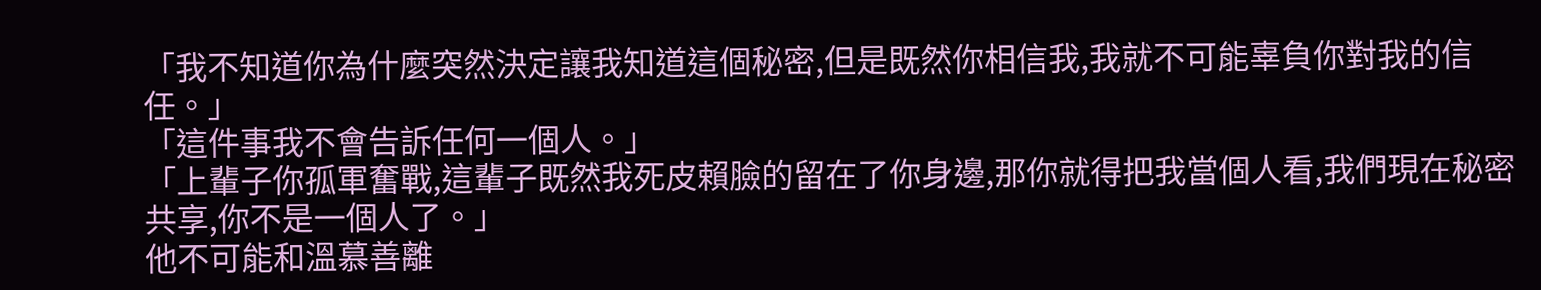「我不知道你為什麼突然決定讓我知道這個秘密,但是既然你相信我,我就不可能辜負你對我的信任。」
「這件事我不會告訴任何一個人。」
「上輩子你孤軍奮戰,這輩子既然我死皮賴臉的留在了你身邊,那你就得把我當個人看,我們現在秘密共享,你不是一個人了。」
他不可能和溫慕善離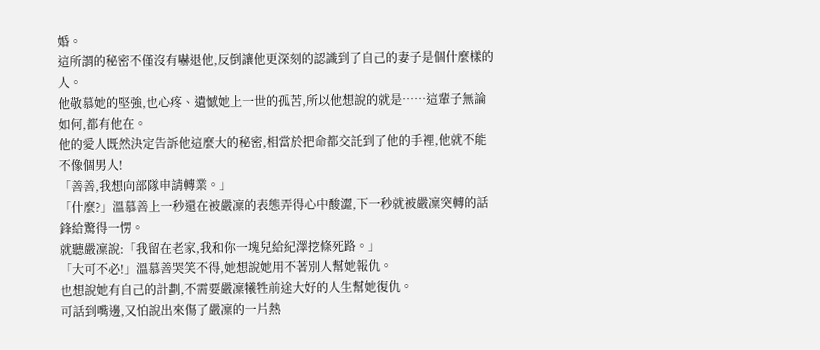婚。
這所謂的秘密不僅沒有嚇退他,反倒讓他更深刻的認識到了自己的妻子是個什麼樣的人。
他敬慕她的堅強,也心疼、遺憾她上一世的孤苦,所以他想說的就是……這輩子無論如何,都有他在。
他的愛人既然決定告訴他這麼大的秘密,相當於把命都交託到了他的手裡,他就不能不像個男人!
「善善,我想向部隊申請轉業。」
「什麼?」溫慕善上一秒還在被嚴凜的表態弄得心中酸澀,下一秒就被嚴凜突轉的話鋒給驚得一愣。
就聽嚴凜說:「我留在老家,我和你一塊兒給紀澤挖條死路。」
「大可不必!」溫慕善哭笑不得,她想說她用不著別人幫她報仇。
也想說她有自己的計劃,不需要嚴凜犧牲前途大好的人生幫她復仇。
可話到嘴邊,又怕說出來傷了嚴凜的一片熱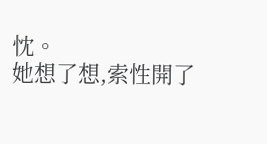忱。
她想了想,索性開了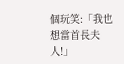個玩笑:「我也想當首長夫人!」